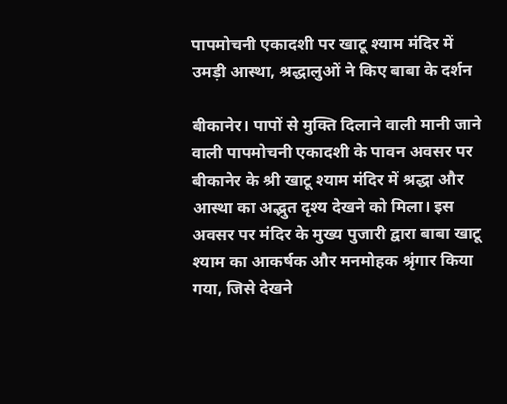पापमोचनी एकादशी पर खाटू श्याम मंदिर में उमड़ी आस्था, श्रद्धालुओं ने किए बाबा के दर्शन

बीकानेर। पापों से मुक्ति दिलाने वाली मानी जाने वाली पापमोचनी एकादशी के पावन अवसर पर बीकानेर के श्री खाटू श्याम मंदिर में श्रद्धा और आस्था का अद्भुत दृश्य देखने को मिला। इस अवसर पर मंदिर के मुख्य पुजारी द्वारा बाबा खाटू श्याम का आकर्षक और मनमोहक श्रृंगार किया गया, जिसे देखने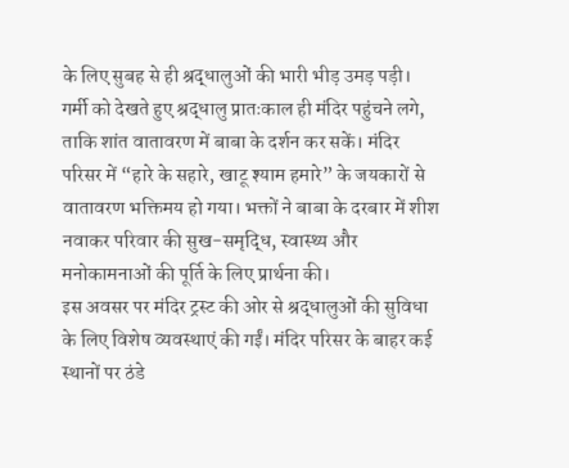के लिए सुबह से ही श्रद्धालुओं की भारी भीड़ उमड़ पड़ी।
गर्मी को देखते हुए श्रद्धालु प्रातःकाल ही मंदिर पहुंचने लगे, ताकि शांत वातावरण में बाबा के दर्शन कर सकें। मंदिर परिसर में “हारे के सहारे, खाटू श्याम हमारे” के जयकारों से वातावरण भक्तिमय हो गया। भक्तों ने बाबा के दरबार में शीश नवाकर परिवार की सुख-समृद्धि, स्वास्थ्य और मनोकामनाओं की पूर्ति के लिए प्रार्थना की।
इस अवसर पर मंदिर ट्रस्ट की ओर से श्रद्धालुओं की सुविधा के लिए विशेष व्यवस्थाएं की गईं। मंदिर परिसर के बाहर कई स्थानों पर ठंडे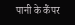पानी के कैंपर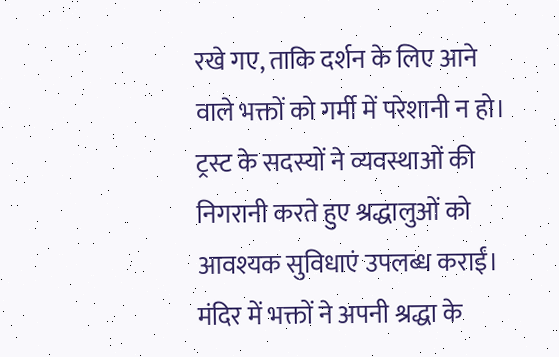रखे गए, ताकि दर्शन के लिए आने वाले भक्तों को गर्मी में परेशानी न हो। ट्रस्ट के सदस्यों ने व्यवस्थाओं की निगरानी करते हुए श्रद्धालुओं को आवश्यक सुविधाएं उपलब्ध कराईं।
मंदिर में भक्तों ने अपनी श्रद्धा के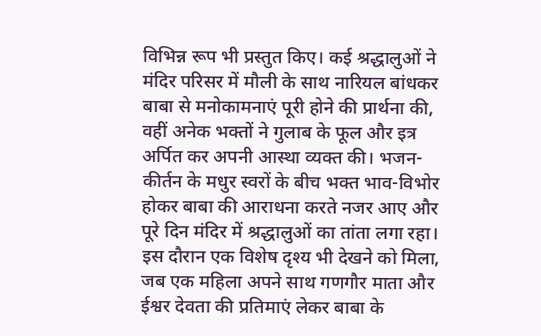विभिन्न रूप भी प्रस्तुत किए। कई श्रद्धालुओं ने मंदिर परिसर में मौली के साथ नारियल बांधकर बाबा से मनोकामनाएं पूरी होने की प्रार्थना की, वहीं अनेक भक्तों ने गुलाब के फूल और इत्र अर्पित कर अपनी आस्था व्यक्त की। भजन-कीर्तन के मधुर स्वरों के बीच भक्त भाव-विभोर होकर बाबा की आराधना करते नजर आए और पूरे दिन मंदिर में श्रद्धालुओं का तांता लगा रहा।
इस दौरान एक विशेष दृश्य भी देखने को मिला, जब एक महिला अपने साथ गणगौर माता और ईश्वर देवता की प्रतिमाएं लेकर बाबा के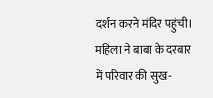दर्शन करने मंदिर पहुंची। महिला ने बाबा के दरबार में परिवार की सुख-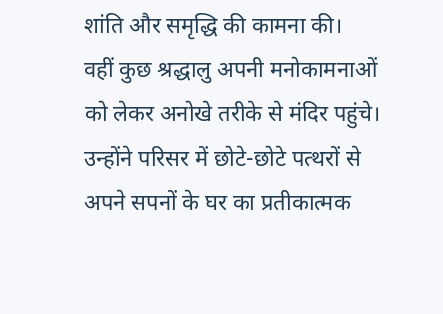शांति और समृद्धि की कामना की।
वहीं कुछ श्रद्धालु अपनी मनोकामनाओं को लेकर अनोखे तरीके से मंदिर पहुंचे। उन्होंने परिसर में छोटे-छोटे पत्थरों से अपने सपनों के घर का प्रतीकात्मक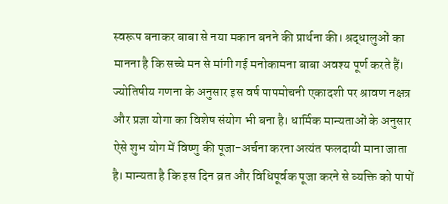स्वरूप बनाकर बाबा से नया मकान बनने की प्रार्थना की। श्रद्धालुओं का मानना है कि सच्चे मन से मांगी गई मनोकामना बाबा अवश्य पूर्ण करते हैं।
ज्योतिषीय गणना के अनुसार इस वर्ष पापमोचनी एकादशी पर श्रावण नक्षत्र और प्रज्ञा योगा का विशेष संयोग भी बना है। धार्मिक मान्यताओं के अनुसार ऐसे शुभ योग में विष्णु की पूजा-अर्चना करना अत्यंत फलदायी माना जाता है। मान्यता है कि इस दिन व्रत और विधिपूर्वक पूजा करने से व्यक्ति को पापों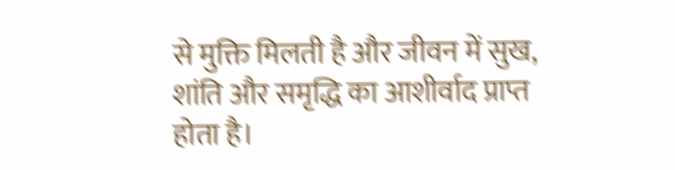से मुक्ति मिलती है और जीवन में सुख, शांति और समृद्धि का आशीर्वाद प्राप्त होता है।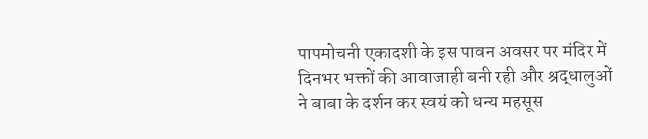पापमोचनी एकादशी के इस पावन अवसर पर मंदिर में दिनभर भक्तों की आवाजाही बनी रही और श्रद्धालुओं ने बाबा के दर्शन कर स्वयं को धन्य महसूस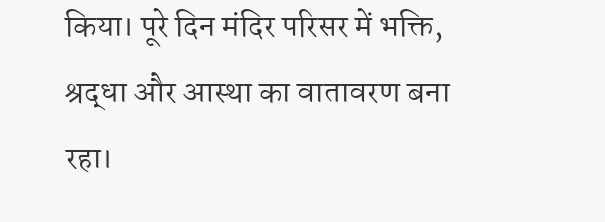किया। पूरे दिन मंदिर परिसर में भक्ति, श्रद्धा और आस्था का वातावरण बना रहा।